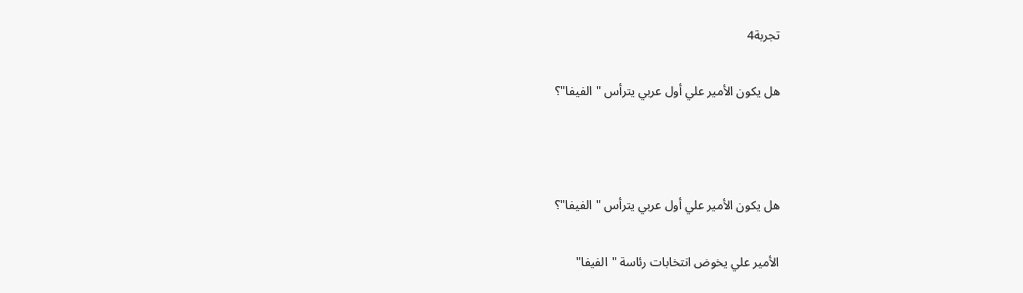تجربة4

هل يكون الأمير علي أول عربي يترأس "الفيفا"؟



هل يكون الأمير علي أول عربي يترأس "الفيفا"؟

الأمير علي يخوض انتخابات رئاسة "الفيفا"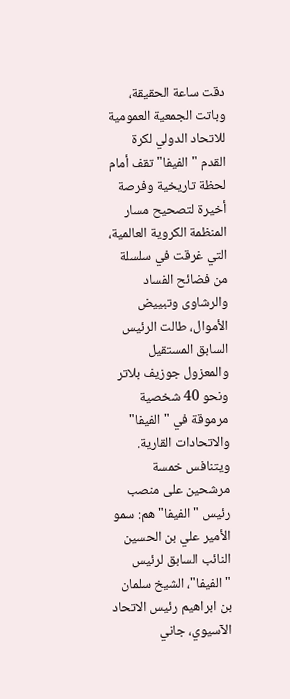دقت ساعة الحقيقة، وباتت الجمعية العمومية للاتحاد الدولي لكرة القدم "الفيفا" تقف أمام لحظة تاريخية وفرصة أخيرة لتصحيح مسار المنظمة الكروية العالمية، التي غرقت في سلسلة من فضائح الفساد والرشاوى وتبييض الأموال، طالت الرئيس السابق المستقيل والمعزول جوزيف بلاتر ونحو 40 شخصية مرموقة في "الفيفا" والاتحادات القارية.
ويتنافس خمسة مرشحين على منصب رئيس "الفيفا" هم: سمو الأمير علي بن الحسين النائب السابق لرئيس "الفيفا"، الشيخ سلمان بن ابراهيم رئيس الاتحاد الآسيوي، جاني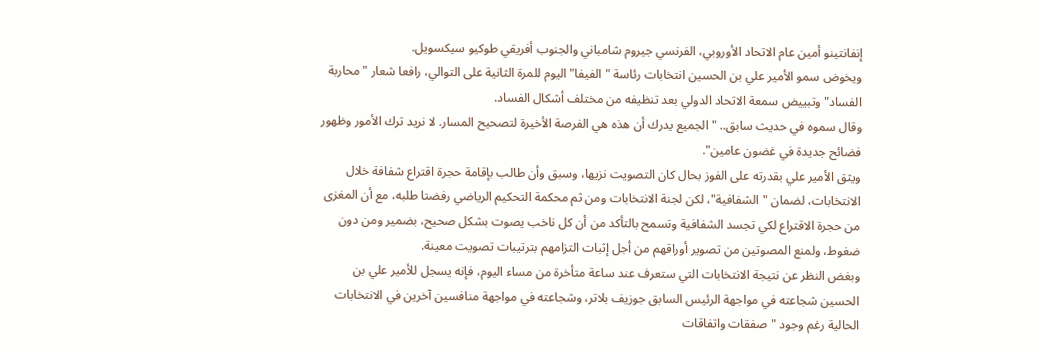إنفانتينو أمين عام الاتحاد الأوروبي، الفرنسي جيروم شامباني والجنوب أفريقي طوكيو سيكسويل.
ويخوض سمو الأمير علي بن الحسين انتخابات رئاسة "الفيفا" اليوم للمرة الثانية على التوالي، رافعا شعار "محاربة الفساد" وتبييض سمعة الاتحاد الدولي بعد تنظيفه من مختلف أشكال الفساد.
وقال سموه في حديث سابق.. "الجميع يدرك أن هذه هي الفرصة الأخيرة لتصحيح المسار. لا نريد ترك الأمور وظهور فضائح جديدة في غضون عامين".
ويثق الأمير علي بقدرته على الفوز بحال كان التصويت نزيها، وسبق وأن طالب بإقامة حجرة اقتراع شفافة خلال الانتخابات، لضمان "الشفافية"، لكن لجنة الانتخابات ومن ثم محكمة التحكيم الرياضي رفضتا طلبه، مع أن المغزى من حجرة الاقتراع لكي تجسد الشفافية وتسمح بالتأكد من أن كل ناخب يصوت بشكل صحيح، بضمير ومن دون ضغوط، ولمنع المصوتين من تصوير أوراقهم من أجل إثبات التزامهم بترتيبات تصويت معينة.
وبغض النظر عن نتيجة الانتخابات التي ستعرف عند ساعة متأخرة من مساء اليوم، فإنه يسجل للأمير علي بن الحسين شجاعته في مواجهة الرئيس السابق جوزيف بلاتر، وشجاعته في مواجهة منافسين آخرين في الانتخابات الحالية رغم وجود "صفقات واتفاقات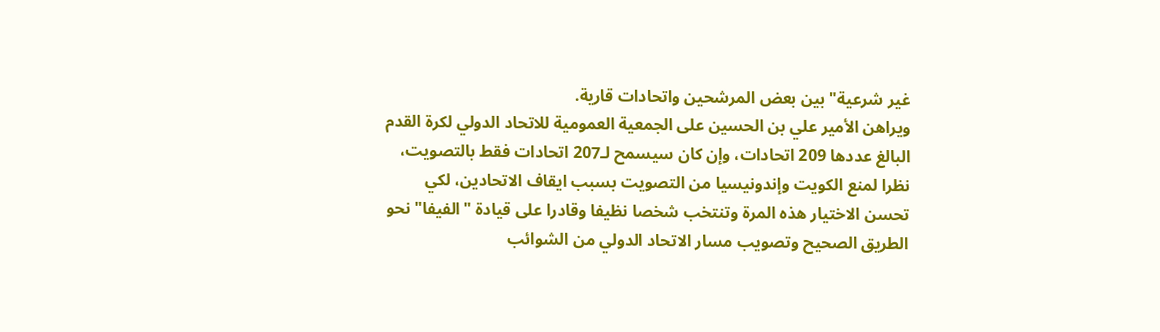غير شرعية" بين بعض المرشحين واتحادات قارية.
ويراهن الأمير علي بن الحسين على الجمعية العمومية للاتحاد الدولي لكرة القدم البالغ عددها 209 اتحادات، وإن كان سيسمح لـ207 اتحادات فقط بالتصويت، نظرا لمنع الكويت وإندونيسيا من التصويت بسبب ايقاف الاتحادين، لكي تحسن الاختيار هذه المرة وتنتخب شخصا نظيفا وقادرا على قيادة "الفيفا" نحو الطريق الصحيح وتصويب مسار الاتحاد الدولي من الشوائب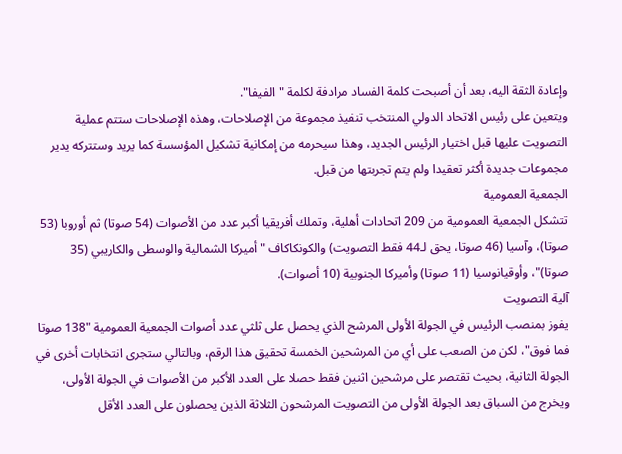وإعادة الثقة اليه، بعد أن أصبحت كلمة الفساد مرادفة لكلمة "الفيفا".
ويتعين على رئيس الاتحاد الدولي المنتخب تنفيذ مجموعة من الإصلاحات، وهذه الإصلاحات ستتم عملية التصويت عليها قبل اختيار الرئيس الجديد، وهذا سيحرمه من إمكانية تشكيل المؤسسة كما يريد وستتركه يدير مجموعات جديدة أكثر تعقيدا ولم يتم تجربتها من قبل.
الجمعية العمومية
تتشكل الجمعية العمومية من 209 اتحادات أهلية، وتملك أفريقيا أكبر عدد من الأصوات (54 صوتا) ثم أوروبا (53 صوتا)، وآسيا (46 صوتا، يحق لـ44 فقط التصويت) والكونكاكاف "أميركا الشمالية والوسطى والكاريبي (35 صوتا)"، وأوقيانوسيا (11 صوتا) وأميركا الجنوبية (10 أصوات).
آلية التصويت
يفوز بمنصب الرئيس في الجولة الأولى المرشح الذي يحصل على ثلثي عدد أصوات الجمعية العمومية "138 صوتا فما فوق"، لكن من الصعب على أي من المرشحين الخمسة تحقيق هذا الرقم، وبالتالي ستجرى انتخابات أخرى في الجولة الثانية، بحيث تقتصر على مرشحين اثنين فقط حصلا على العدد الأكبر من الأصوات في الجولة الأولى، ويخرج من السباق بعد الجولة الأولى من التصويت المرشحون الثلاثة الذين يحصلون على العدد الأقل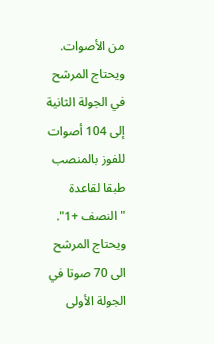من الأصوات.
ويحتاج المرشح في الجولة الثانية إلى 104 أصوات للفوز بالمنصب طبقا لقاعدة "النصف +1".
ويحتاج المرشح الى 70 صوتا في الجولة الأولى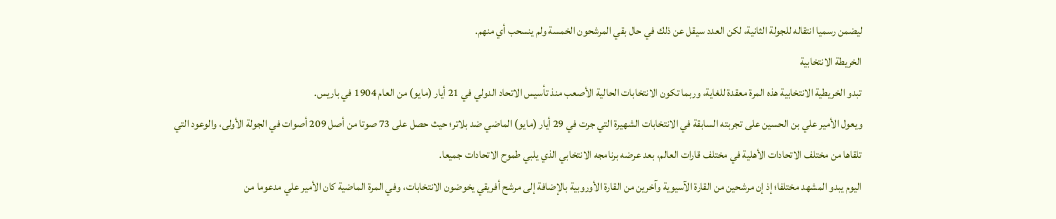ليضمن رسميا انتقاله للجولة الثانية، لكن العدد سيقل عن ذلك في حال بقي المرشحون الخمسة ولم ينسحب أي منهم.
الخريطة الانتخابية
تبدو الخريطية الانتخابية هذه المرة معقدة للغاية، وربما تكون الانتخابات الحالية الأصعب منذ تأسيس الاتحاد الدولي في 21 أيار (مايو) من العام 1904 في باريس.
ويعول الأمير علي بن الحسين على تجربته السابقة في الانتخابات الشهيرة التي جرت في 29 أيار (مايو) الماضي ضد بلاتر؛ حيث حصل على 73 صوتا من أصل 209 أصوات في الجولة الأولى، والوعود التي تلقاها من مختلف الاتحادات الأهلية في مختلف قارات العالم، بعد عرضه برنامجه الانتخابي الذي يلبي طموح الاتحادات جميعا.
اليوم يبدو المشهد مختلفا؛ إذ إن مرشحين من القارة الآسيوية وآخرين من القارة الأوروبية بالإضافة إلى مرشح أفريقي يخوضون الانتخابات، وفي المرة الماضية كان الأمير علي مدعوما من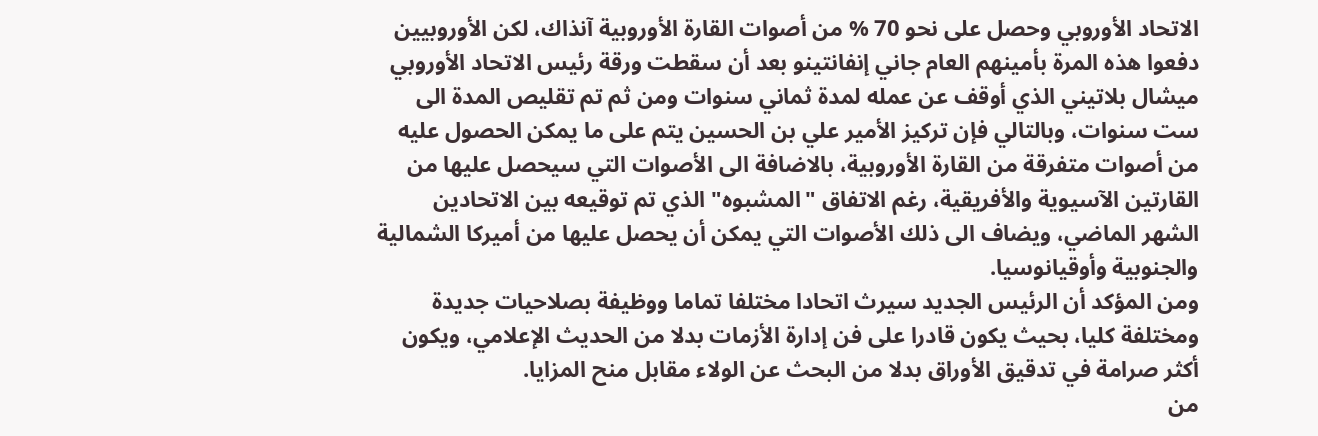الاتحاد الأوروبي وحصل على نحو 70 % من أصوات القارة الأوروبية آنذاك، لكن الأوروبيين دفعوا هذه المرة بأمينهم العام جاني إنفانتينو بعد أن سقطت ورقة رئيس الاتحاد الأوروبي ميشال بلاتيني الذي أوقف عن عمله لمدة ثماني سنوات ومن ثم تم تقليص المدة الى ست سنوات، وبالتالي فإن تركيز الأمير علي بن الحسين يتم على ما يمكن الحصول عليه من أصوات متفرقة من القارة الأوروبية، بالاضافة الى الأصوات التي سيحصل عليها من القارتين الآسيوية والأفريقية، رغم الاتفاق "المشبوه" الذي تم توقيعه بين الاتحادين الشهر الماضي، ويضاف الى ذلك الأصوات التي يمكن أن يحصل عليها من أميركا الشمالية والجنوبية وأوقيانوسيا.
ومن المؤكد أن الرئيس الجديد سيرث اتحادا مختلفا تماما ووظيفة بصلاحيات جديدة ومختلفة كليا، بحيث يكون قادرا على فن إدارة الأزمات بدلا من الحديث الإعلامي، ويكون أكثر صرامة في تدقيق الأوراق بدلا من البحث عن الولاء مقابل منح المزايا.
من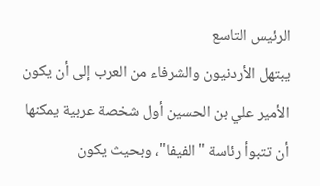الرئيس التاسع
يبتهل الأردنيون والشرفاء من العرب إلى أن يكون الأمير علي بن الحسين أول شخصة عربية يمكنها أن تتبوأ رئاسة "الفيفا"، وبحيث يكون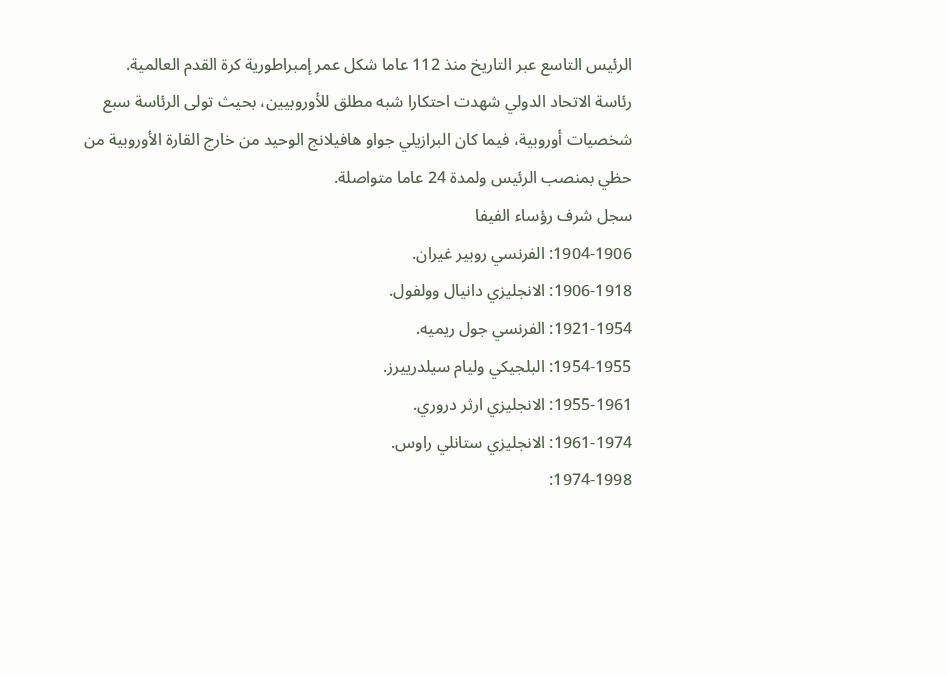الرئيس التاسع عبر التاريخ منذ 112 عاما شكل عمر إمبراطورية كرة القدم العالمية.
رئاسة الاتحاد الدولي شهدت احتكارا شبه مطلق للأوروبيين، بحيث تولى الرئاسة سبع شخصيات أوروبية، فيما كان البرازيلي جواو هافيلانج الوحيد من خارج القارة الأوروبية من حظي بمنصب الرئيس ولمدة 24 عاما متواصلة.
سجل شرف رؤساء الفيفا
1904-1906: الفرنسي روبير غيران.
1906-1918: الانجليزي دانيال وولفول.
1921-1954: الفرنسي جول ريميه.
1954-1955: البلجيكي وليام سيلدرييرز.
1955-1961: الانجليزي ارثر دروري.
1961-1974: الانجليزي ستانلي راوس.
1974-1998: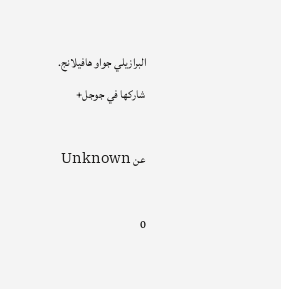البرازيلي جواو هافيلانج.
شاركها في جوجل+

عن Unknown

0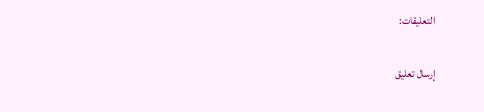التعليقات:

إرسال تعليق